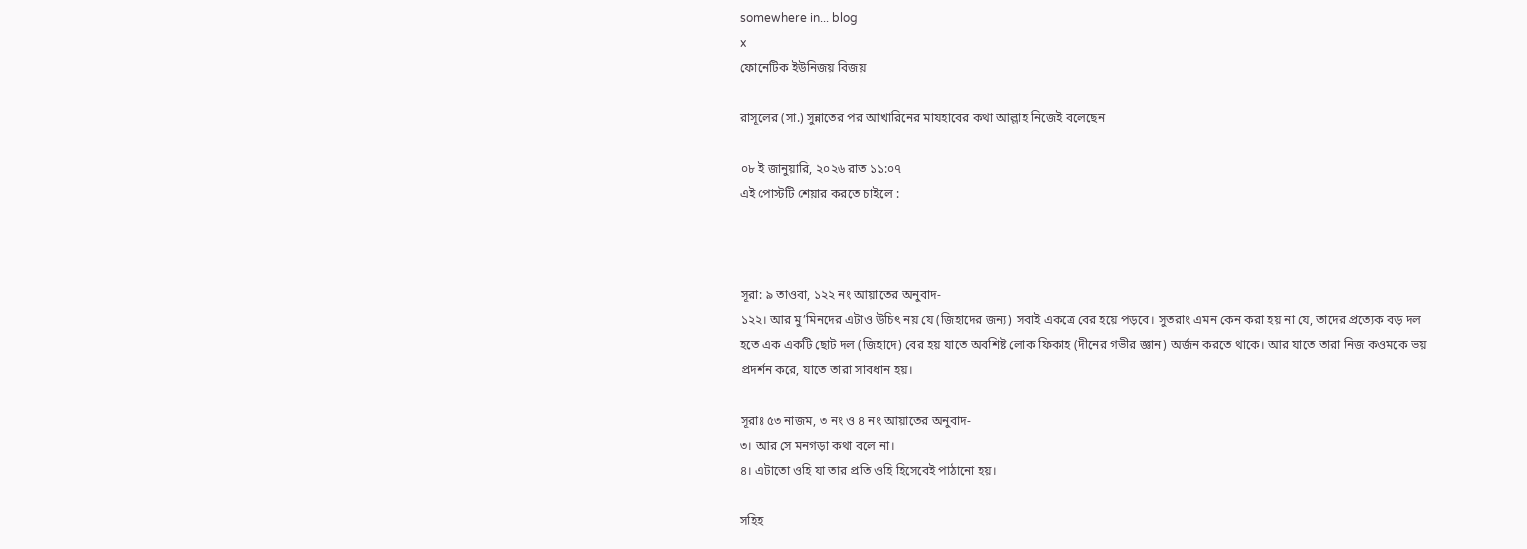somewhere in... blog
x
ফোনেটিক ইউনিজয় বিজয়

রাসূলের (সা.) সুন্নাতের পর আখারিনের মাযহাবের কথা আল্লাহ নিজেই বলেছেন

০৮ ই জানুয়ারি, ২০২৬ রাত ১১:০৭
এই পোস্টটি শেয়ার করতে চাইলে :



সূরা: ৯ তাওবা, ১২২ নং আয়াতের অনুবাদ-
১২২। আর মু’মিনদের এটাও উচিৎ নয় যে (জিহাদের জন্য) সবাই একত্রে বের হয়ে পড়বে। সুতরাং এমন কেন করা হয় না যে, তাদের প্রত্যেক বড় দল হতে এক একটি ছোট দল (জিহাদে) বের হয় যাতে অবশিষ্ট লোক ফিকাহ (দীনের গভীর জ্ঞান) অর্জন করতে থাকে। আর যাতে তারা নিজ কওমকে ভয় প্রদর্শন করে, যাতে তারা সাবধান হয়।

সূরাঃ ৫৩ নাজম, ৩ নং ও ৪ নং আয়াতের অনুবাদ-
৩। আর সে মনগড়া কথা বলে না।
৪। এটাতো ওহি যা তার প্রতি ওহি হিসেবেই পাঠানো হয়।

সহিহ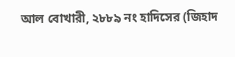আল বোখারী, ২৮৮৯ নং হাদিসের (জিহাদ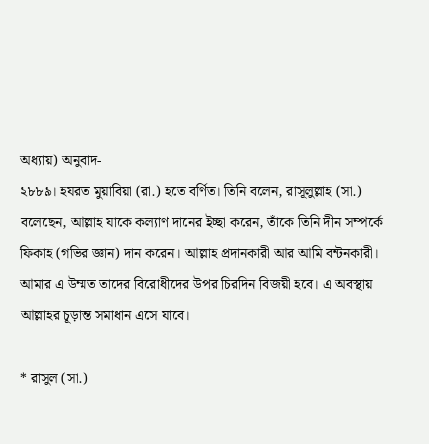অধ্যায়) অনুবাদ-
২৮৮৯। হযরত মুয়াবিয়া (রা.) হতে বর্ণিত। তিনি বলেন, রাসূলুল্লাহ (সা.) বলেছেন, আল্লাহ যাকে কল্যাণ দানের ইচ্ছা করেন, তাঁকে তিনি দীন সম্পর্কে ফিকাহ (গভির জ্ঞান) দান করেন। আল্লাহ প্রদানকারী আর আমি বন্টনকারী। আমার এ উম্মত তাদের বিরোধীদের উপর চিরদিন বিজয়ী হবে। এ অবস্থায় আল্লাহর চূড়ান্ত সমাধান এসে যাবে।

* রাসুল (সা.)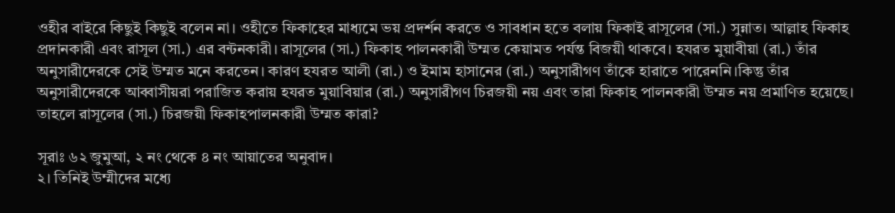ওহীর বাইরে কিছুই কিছুই বলেন না। ওহীতে ফিকাহের মাধ্যমে ভয় প্রদর্শন করতে ও সাবধান হতে বলায় ফিকাই রাসূলের (সা.) সুন্নাত। আল্লাহ ফিকাহ প্রদানকারী এবং রাসূল (সা.) এর বন্টনকারী। রাসূলের (সা.) ফিকাহ পালনকারী উম্মত কেয়ামত পর্যন্ত বিজয়ী থাকবে। হযরত মুয়াবীয়া (রা.) তাঁর অনুসারীদেরকে সেই উম্মত মনে করতেন। কারণ হযরত আলী (রা.) ও ইমাম হাসানের (রা.) অনুসারীগণ তাঁকে হারাতে পারেননি।কিন্তু তাঁর অনুসারীদেরকে আব্বাসীয়রা পরাজিত করায় হযরত মুয়াবিয়ার (রা.) অনুসারীগণ চিরজয়ী নয় এবং তারা ফিকাহ পালনকারী উম্মত নয় প্রমাণিত হয়েছে। তাহলে রাসূলের (সা.) চিরজয়ী ফিকাহপালনকারী উম্মত কারা?

সূরাঃ ৬২ জুমুআ, ২ নং থেকে ৪ নং আয়াতের অনুবাদ।
২। তিনিই উম্মীদের মধ্যে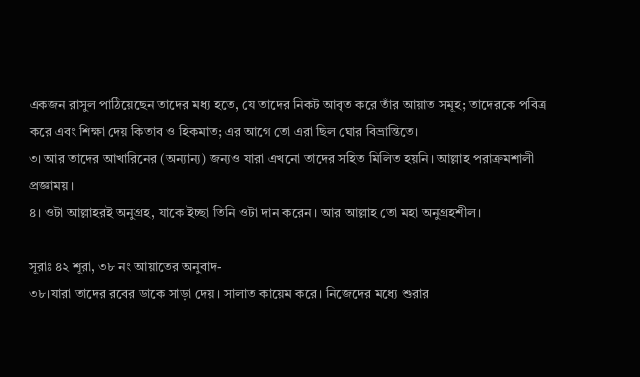একজন রাসুল পাঠিয়েছেন তাদের মধ্য হতে, যে তাদের নিকট আবৃত করে তাঁর আয়াত সমূহ; তাদেরকে পবিত্র করে এবং শিক্ষা দেয় কিতাব ও হিকমাত; এর আগে তো এরা ছিল ঘোর বিভ্রান্তিতে।
৩। আর তাদের আখারিনের (অন্যান্য) জন্যও যারা এখনো তাদের সহিত মিলিত হয়নি। আল্লাহ পরাক্রমশালী প্রজ্ঞাময়।
৪। ওটা আল্লাহরই অনুগ্রহ, যাকে ইচ্ছা তিনি ওটা দান করেন। আর আল্লাহ তো মহা অনুগ্রহশীল।

সূরাঃ ৪২ শূরা, ৩৮ নং আয়াতের অনুবাদ-
৩৮।যারা তাদের রবের ডাকে সাড়া দেয়। সালাত কায়েম করে। নিজেদের মধ্যে শুরার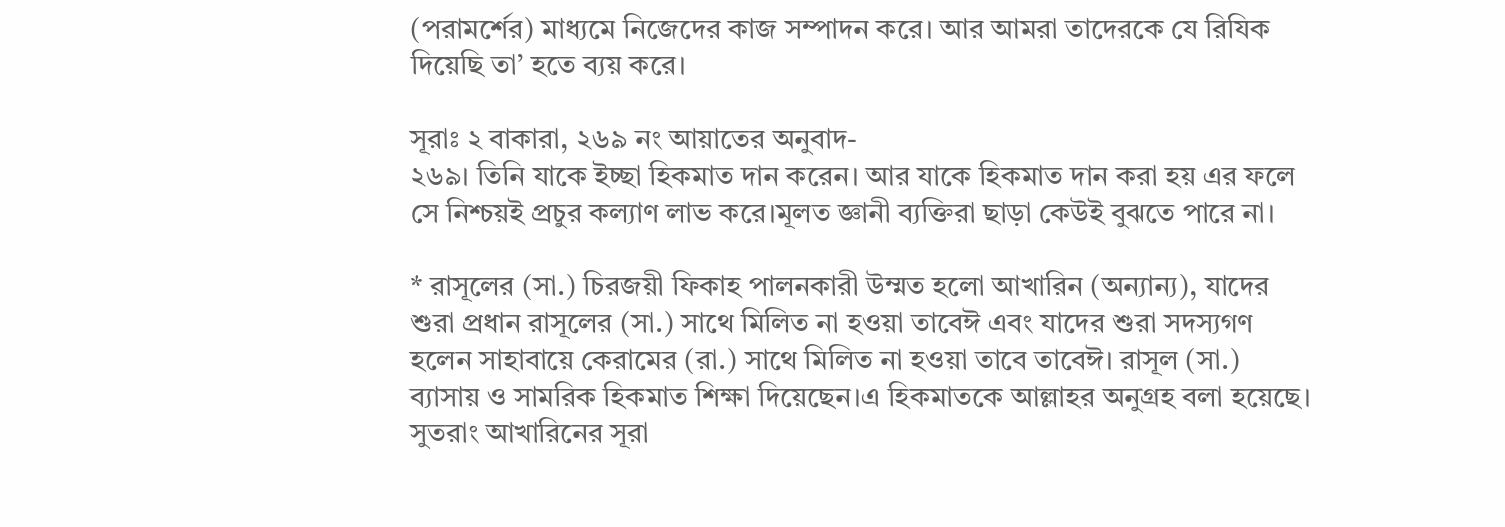(পরামর্শের) মাধ্যমে নিজেদের কাজ সম্পাদন করে। আর আমরা তাদেরকে যে রিযিক দিয়েছি তা’ হতে ব্যয় করে।

সূরাঃ ২ বাকারা, ২৬৯ নং আয়াতের অনুবাদ-
২৬৯। তিনি যাকে ইচ্ছা হিকমাত দান করেন। আর যাকে হিকমাত দান করা হয় এর ফলে সে নিশ্চয়ই প্রচুর কল্যাণ লাভ করে।মূলত জ্ঞানী ব্যক্তিরা ছাড়া কেউই বুঝতে পারে না।

* রাসূলের (সা.) চিরজয়ী ফিকাহ পালনকারী উম্মত হলো আখারিন (অন্যান্য), যাদের শুরা প্রধান রাসূলের (সা.) সাথে মিলিত না হওয়া তাবেঈ এবং যাদের শুরা সদস্যগণ হলেন সাহাবায়ে কেরামের (রা.) সাথে মিলিত না হওয়া তাবে তাবেঈ। রাসূল (সা.) ব্যাসায় ও সামরিক হিকমাত শিক্ষা দিয়েছেন।এ হিকমাতকে আল্লাহর অনুগ্রহ বলা হয়েছে। সুতরাং আখারিনের সূরা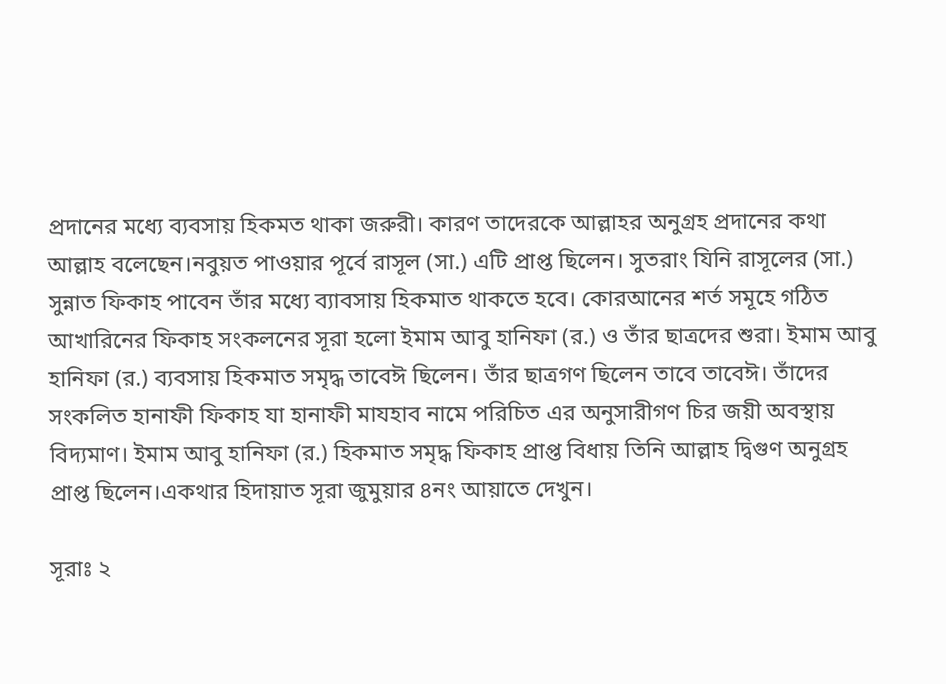প্রদানের মধ্যে ব্যবসায় হিকমত থাকা জরুরী। কারণ তাদেরকে আল্লাহর অনুগ্রহ প্রদানের কথা আল্লাহ বলেছেন।নবুয়ত পাওয়ার পূর্বে রাসূল (সা.) এটি প্রাপ্ত ছিলেন। সুতরাং যিনি রাসূলের (সা.) সুন্নাত ফিকাহ পাবেন তাঁর মধ্যে ব্যাবসায় হিকমাত থাকতে হবে। কোরআনের শর্ত সমূহে গঠিত আখারিনের ফিকাহ সংকলনের সূরা হলো ইমাম আবু হানিফা (র.) ও তাঁর ছাত্রদের শুরা। ইমাম আবু হানিফা (র.) ব্যবসায় হিকমাত সমৃদ্ধ তাবেঈ ছিলেন। তাঁর ছাত্রগণ ছিলেন তাবে তাবেঈ। তাঁদের সংকলিত হানাফী ফিকাহ যা হানাফী মাযহাব নামে পরিচিত এর অনুসারীগণ চির জয়ী অবস্থায় বিদ্যমাণ। ইমাম আবু হানিফা (র.) হিকমাত সমৃদ্ধ ফিকাহ প্রাপ্ত বিধায় তিনি আল্লাহ দ্বিগুণ অনুগ্রহ প্রাপ্ত ছিলেন।একথার হিদায়াত সূরা জুমুয়ার ৪নং আয়াতে দেখুন।

সূরাঃ ২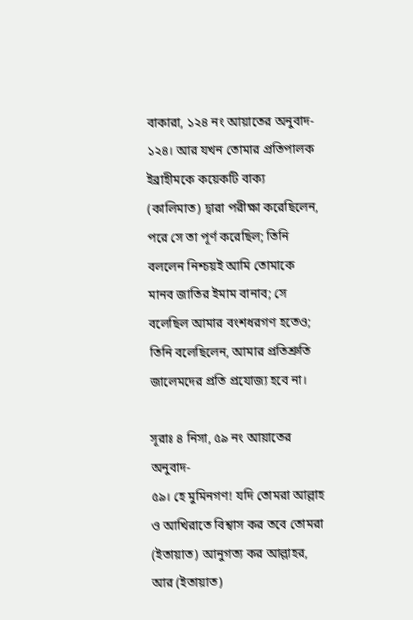বাকারা, ১২৪ নং আয়াতের অনুবাদ-
১২৪। আর যখন তোমার প্রতিপালক ইব্রাহীমকে কয়েকটি বাক্য (কালিমাত) দ্বারা পরীক্ষা করেছিলেন, পরে সে তা পূর্ণ করেছিল; তিনি বললেন নিশ্চয়ই আমি তোমাকে মানব জাতির ইমাম বানাব; সে বলেছিল আমার বংশধরগণ হতেও; তিনি বলেছিলেন, আমার প্রতিশ্রুতি জালেমদের প্রতি প্রযোজ্য হবে না।

সূরাঃ ৪ নিসা, ৫৯ নং আয়াতের অনুবাদ-
৫৯। হে মুমিনগণ! যদি তোমরা আল্লাহ ও আখিরাতে বিশ্বাস কর তবে তোমরা (ইতায়াত) আনুগত্য কর আল্লাহর, আর (ইতায়াত)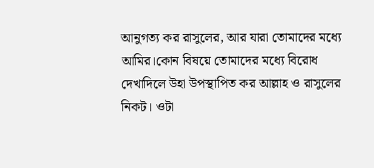আনুগত্য কর রাসুলের, আর যারা তোমাদের মধ্যে আমির।কোন বিষয়ে তোমাদের মধ্যে বিরোধ দেখাদিলে উহা উপস্থাপিত কর আল্লাহ ও রাসুলের নিকট। ওটা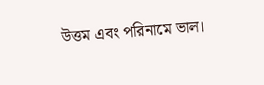উত্তম এবং পরিনামে ভাল।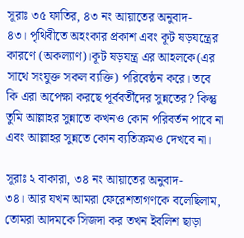সূরাঃ ৩৫ ফাতির, ৪৩ নং আয়াতের অনুবাদ-
৪৩। পৃথিবীতে অহংকার প্রকাশ এবং কূট ষড়যন্ত্রের কারণে (অকল্যাণ)।কূট ষড়যন্ত্র এর আহলকে(এর সাথে সংযুক্ত সকল ব্যক্তি) পরিবেষ্ঠন করে। তবে কি এরা অপেক্ষা করছে পূর্ববর্তীদের সুন্নতের? কিন্তু তুমি আল্লাহর সুন্নাতে কখনও কোন পরিবর্তন পাবে না এবং আল্লাহর সুন্নতে কোন ব্যতিক্রমও দেখবে না।

সূরাঃ ২ বাকারা, ৩৪ নং আয়াতের অনুবাদ-
৩৪। আর যখন আমরা ফেরেশতাগণকে বলেছিলাম, তোমরা আদমকে সিজদা কর তখন ইবলিশ ছাড়া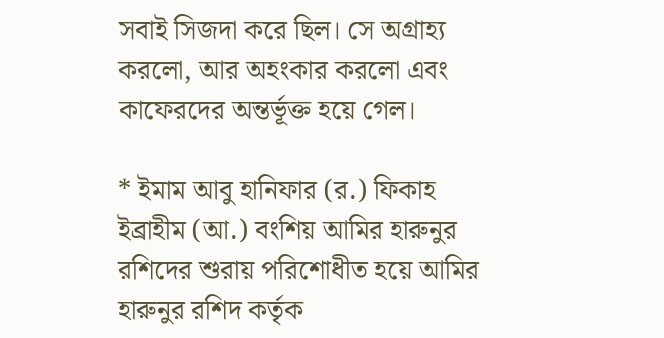সবাই সিজদা করে ছিল। সে অগ্রাহ্য করলো, আর অহংকার করলো এবং কাফেরদের অন্তর্ভূক্ত হয়ে গেল।

* ইমাম আবু হানিফার (র.) ফিকাহ ইব্রাহীম (আ.) বংশিয় আমির হারুনুর রশিদের শুরায় পরিশোধীত হয়ে আমির হারুনুর রশিদ কর্তৃক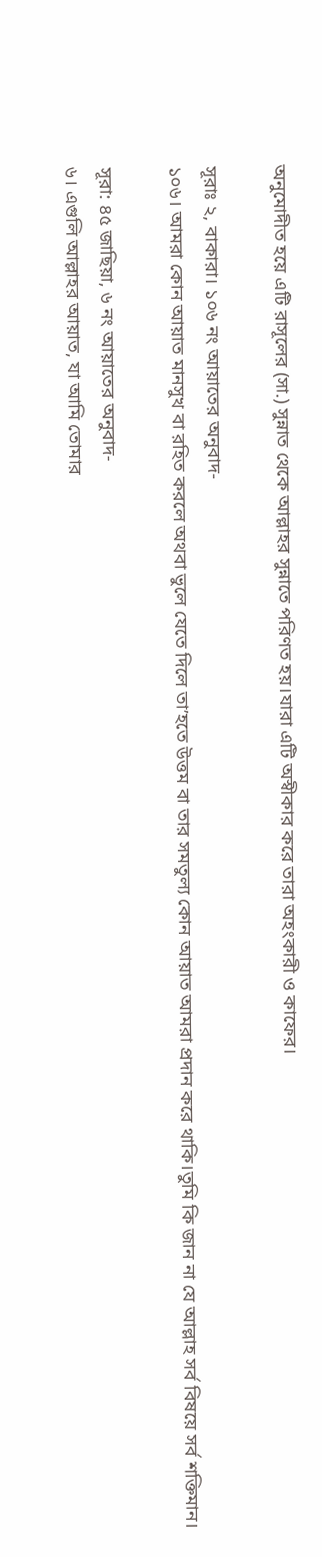অনুমোদীত হয়ে এটি রাসূলের (সা.) সুন্নাত থেকে আল্লাহর সুন্নাতে পরিণত হয়।যারা এটি অস্বীকার করে তারা অহংকারী ও কাফের।

সূরাঃ ২, বাকারা। ১০৬ নং আয়াতের অনুবাদ-
১০৬। আমরা কোন আয়াত মানসুখ বা রহিত করলে অথবা ভুলে যেতে দিলে তা’হতে উত্তম বা তার সমতুল্য কোন আয়াত আমরা প্রদান করে থাকি।তুমি কি জান না যে আল্লাহ সর্ব বিষয়ে সর্ব শক্তিমান।

সূরা: ৪৫ জাছিয়া, ৬ নং আয়াতের অনুবাদ-
৬। এগুলি আল্লাহর আয়াত, যা আমি তোমার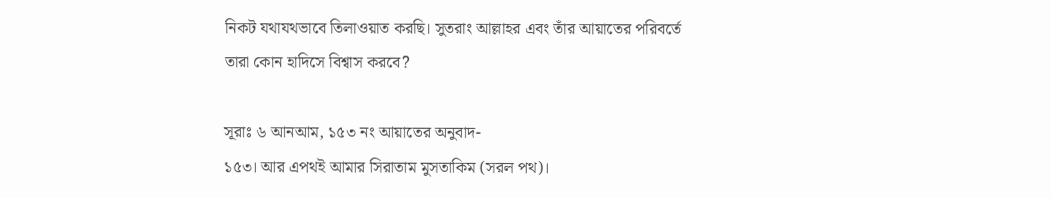নিকট যথাযথভাবে তিলাওয়াত করছি। সুতরাং আল্লাহর এবং তাঁর আয়াতের পরিবর্তে তারা কোন হাদিসে বিশ্বাস করবে?

সূরাঃ ৬ আনআম, ১৫৩ নং আয়াতের অনুবাদ-
১৫৩। আর এপথই আমার সিরাতাম মুসতাকিম (সরল পথ)।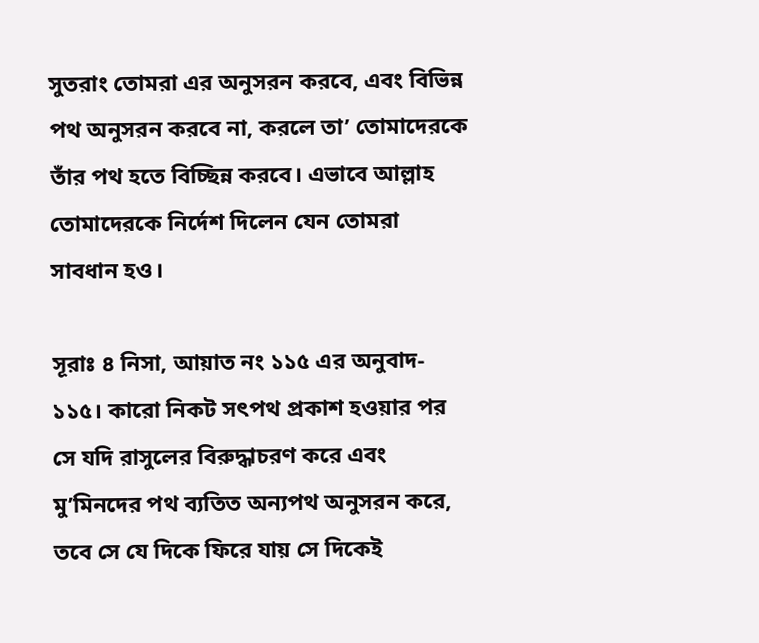সুতরাং তোমরা এর অনুসরন করবে, এবং বিভিন্ন পথ অনুসরন করবে না, করলে তা’ তোমাদেরকে তাঁর পথ হতে বিচ্ছিন্ন করবে। এভাবে আল্লাহ তোমাদেরকে নির্দেশ দিলেন যেন তোমরা সাবধান হও।

সূরাঃ ৪ নিসা, আয়াত নং ১১৫ এর অনুবাদ-
১১৫। কারো নিকট সৎপথ প্রকাশ হওয়ার পর সে যদি রাসুলের বিরুদ্ধাচরণ করে এবং মু’মিনদের পথ ব্যতিত অন্যপথ অনুসরন করে, তবে সে যে দিকে ফিরে যায় সে দিকেই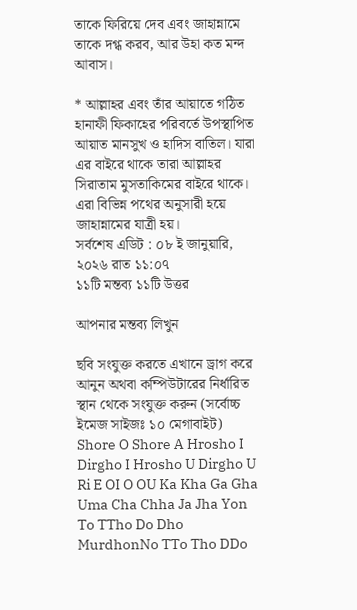তাকে ফিরিয়ে দেব এবং জাহান্নামে তাকে দগ্ধ করব, আর উহা কত মন্দ আবাস।

* আল্লাহর এবং তাঁর আয়াতে গঠিত হানাফী ফিকাহের পরিবর্তে উপস্থাপিত আয়াত মানসুখ ও হাদিস বাতিল। যারা এর বাইরে থাকে তারা আল্লাহর সিরাতাম মুসতাকিমের বাইরে থাকে। এরা বিভিন্ন পথের অনুসারী হয়ে জাহান্নামের যাত্রী হয়।
সর্বশেষ এডিট : ০৮ ই জানুয়ারি, ২০২৬ রাত ১১:০৭
১১টি মন্তব্য ১১টি উত্তর

আপনার মন্তব্য লিখুন

ছবি সংযুক্ত করতে এখানে ড্রাগ করে আনুন অথবা কম্পিউটারের নির্ধারিত স্থান থেকে সংযুক্ত করুন (সর্বোচ্চ ইমেজ সাইজঃ ১০ মেগাবাইট)
Shore O Shore A Hrosho I Dirgho I Hrosho U Dirgho U Ri E OI O OU Ka Kha Ga Gha Uma Cha Chha Ja Jha Yon To TTho Do Dho MurdhonNo TTo Tho DDo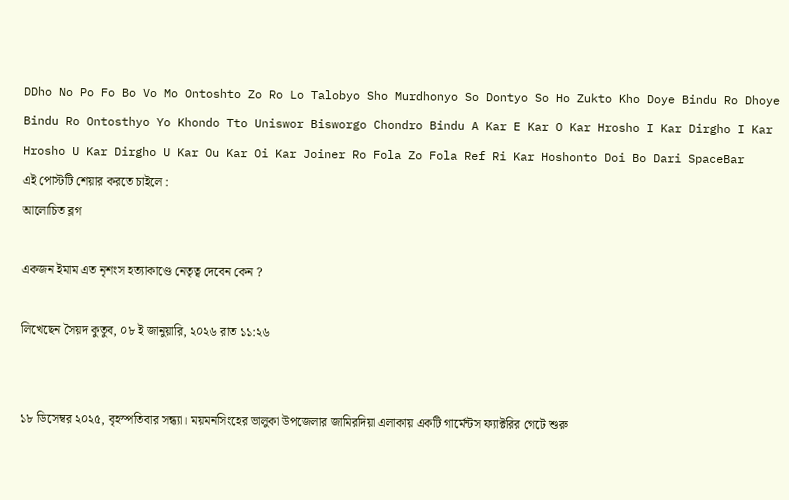DDho No Po Fo Bo Vo Mo Ontoshto Zo Ro Lo Talobyo Sho Murdhonyo So Dontyo So Ho Zukto Kho Doye Bindu Ro Dhoye Bindu Ro Ontosthyo Yo Khondo Tto Uniswor Bisworgo Chondro Bindu A Kar E Kar O Kar Hrosho I Kar Dirgho I Kar Hrosho U Kar Dirgho U Kar Ou Kar Oi Kar Joiner Ro Fola Zo Fola Ref Ri Kar Hoshonto Doi Bo Dari SpaceBar
এই পোস্টটি শেয়ার করতে চাইলে :
আলোচিত ব্লগ

একজন ইমাম এত নৃশংস হত্যাকাণ্ডে নেতৃত্ব দেবেন কেন ?

লিখেছেন সৈয়দ কুতুব, ০৮ ই জানুয়ারি, ২০২৬ রাত ১১:২৬


১৮ ডিসেম্বর ২০২৫, বৃহস্পতিবার সন্ধ্যা। ময়মনসিংহের ভালুকা উপজেলার জামিরদিয়া এলাকায় একটি গার্মেন্টস ফ্যাক্টরির গেটে শুরু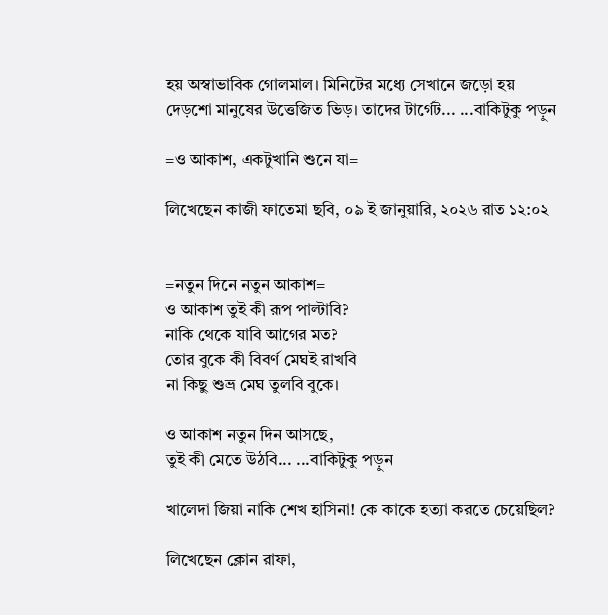হয় অস্বাভাবিক গোলমাল। মিনিটের মধ্যে সেখানে জড়ো হয় দেড়শো মানুষের উত্তেজিত ভিড়। তাদের টার্গেট... ...বাকিটুকু পড়ুন

=ও আকাশ, একটুখানি শুনে যা=

লিখেছেন কাজী ফাতেমা ছবি, ০৯ ই জানুয়ারি, ২০২৬ রাত ১২:০২


=নতুন দিনে নতুন আকাশ=
ও আকাশ তুই কী রূপ পাল্টাবি?
নাকি থেকে যাবি আগের মত?
তোর বুকে কী বিবর্ণ মেঘই রাখবি
না কিছু শুভ্র মেঘ তুলবি বুকে।

ও আকাশ নতুন দিন আসছে,
তুই কী মেতে উঠবি... ...বাকিটুকু পড়ুন

খালেদা জিয়া নাকি শেখ হাসিনা! কে কাকে হত্যা করতে চেয়েছিল?

লিখেছেন ক্লোন রাফা,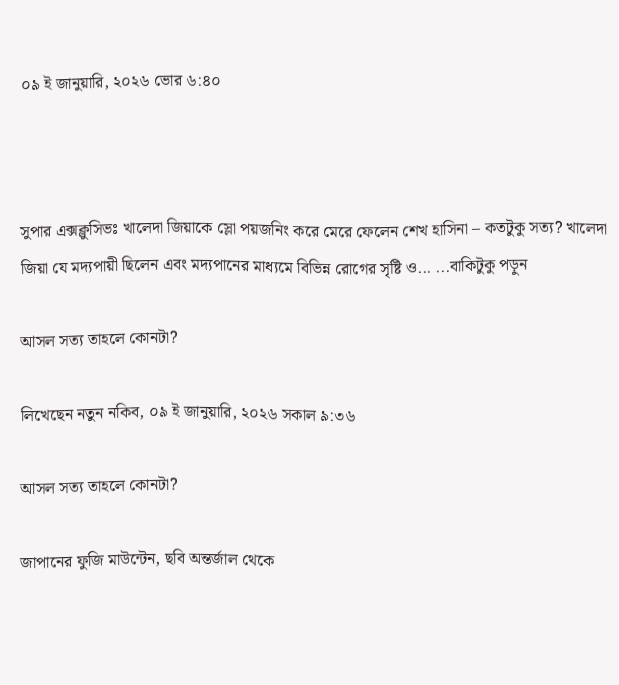০৯ ই জানুয়ারি, ২০২৬ ভোর ৬:৪০



সুপার এক্সক্লুসিভঃ খালেদা জিয়াকে স্লো পয়জনিং করে মেরে ফেলেন শেখ হাসিনা – কতটুকু সত্য? খালেদা জিয়া যে মদ্যপায়ী ছিলেন এবং মদ্যপানের মাধ্যমে বিভিন্ন রোগের সৃষ্টি ও... ...বাকিটুকু পড়ুন

আসল সত্য তাহলে কোনটা?

লিখেছেন নতুন নকিব, ০৯ ই জানুয়ারি, ২০২৬ সকাল ৯:৩৬

আসল সত্য তাহলে কোনটা?

জাপানের ফুজি মাউন্টেন, ছবি অন্তর্জাল থেকে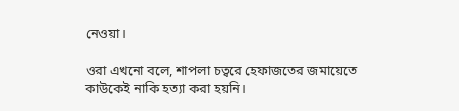নেওয়া।

ওরা এখনো বলে, শাপলা চত্বরে হেফাজতের জমায়েতে
কাউকেই নাকি হত্যা করা হয়নি।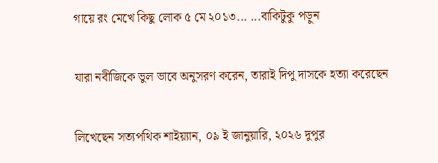গায়ে রং মেখে কিছু লোক ৫ মে ২০১৩... ...বাকিটুকু পড়ুন

যারা নবীজিকে ভুল ভাবে অনুসরণ করেন, তারাই দিপু দাসকে হত্যা করেছেন

লিখেছেন সত্যপথিক শাইয়্যান, ০৯ ই জানুয়ারি, ২০২৬ দুপুর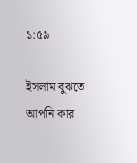১:৫৯

ইসলাম বুঝতে আপনি কার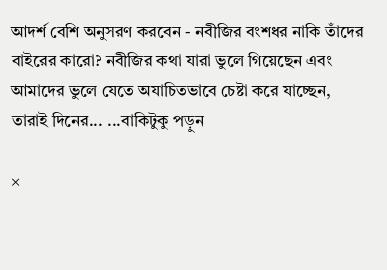আদর্শ বেশি অনুসরণ করবেন - নবীজির বংশধর নাকি তাঁদের বাইরের কারো? নবীজির কথা যারা ভুলে গিয়েছেন এবং আমাদের ভুলে যেতে অযাচিতভাবে চেষ্টা করে যাচ্ছেন, তারাই দিনের... ...বাকিটুকু পড়ুন

×